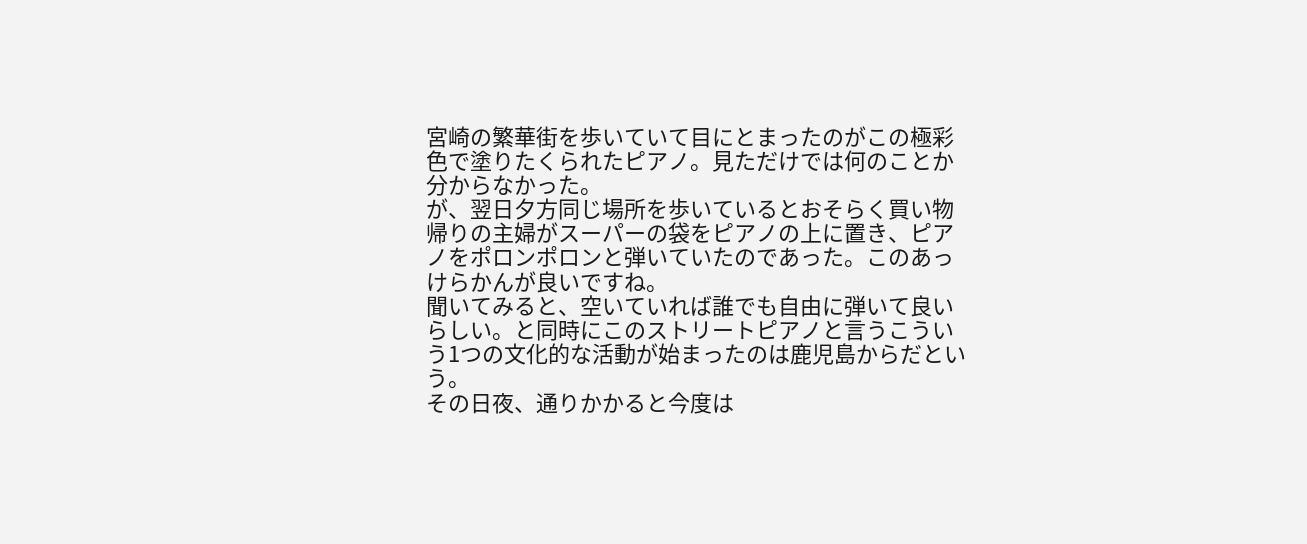宮崎の繁華街を歩いていて目にとまったのがこの極彩色で塗りたくられたピアノ。見ただけでは何のことか分からなかった。
が、翌日夕方同じ場所を歩いているとおそらく買い物帰りの主婦がスーパーの袋をピアノの上に置き、ピアノをポロンポロンと弾いていたのであった。このあっけらかんが良いですね。
聞いてみると、空いていれば誰でも自由に弾いて良いらしい。と同時にこのストリートピアノと言うこういう1つの文化的な活動が始まったのは鹿児島からだという。
その日夜、通りかかると今度は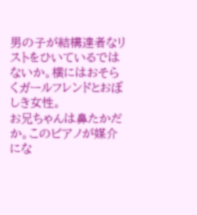男の子が結構達者なリストをひいているではないか。横にはおそらくガールフレンドとおぼしき女性。
お兄ちゃんは鼻たかだか。このピアノが媒介にな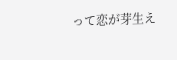って恋が芽生え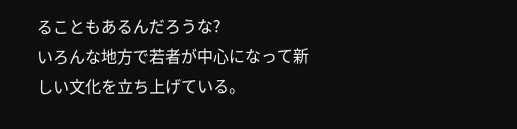ることもあるんだろうな?
いろんな地方で若者が中心になって新しい文化を立ち上げている。